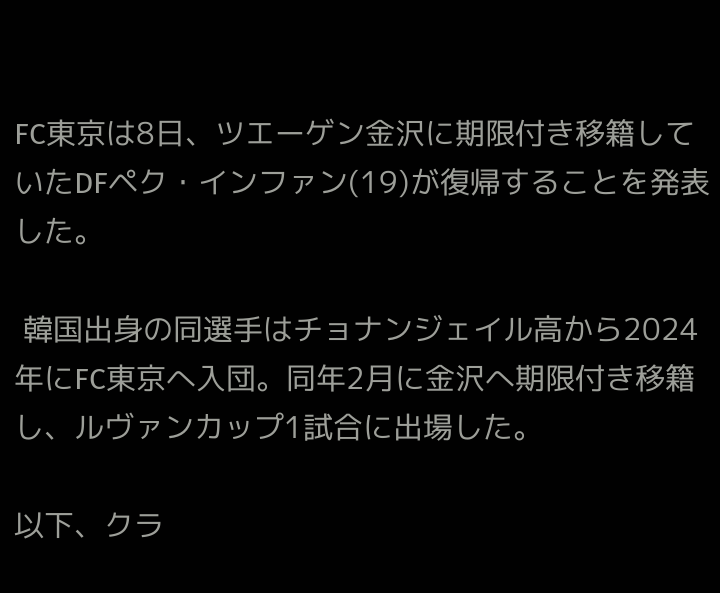FC東京は8日、ツエーゲン金沢に期限付き移籍していたDFペク・インファン(19)が復帰することを発表した。

 韓国出身の同選手はチョナンジェイル高から2024年にFC東京へ入団。同年2月に金沢へ期限付き移籍し、ルヴァンカップ1試合に出場した。

以下、クラ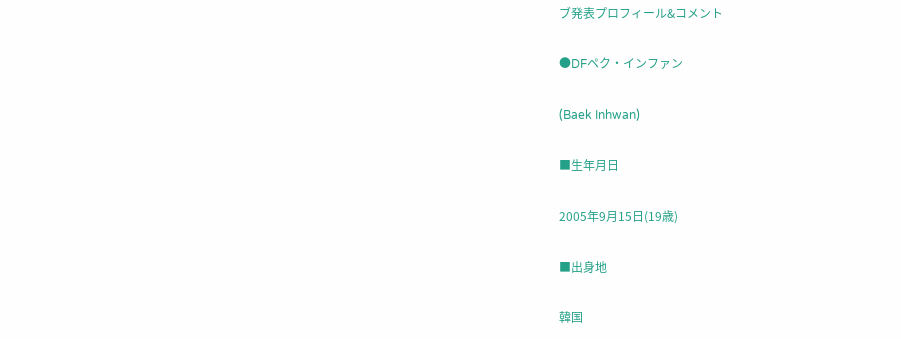ブ発表プロフィール&コメント

●DFペク・インファン

(Baek Inhwan)

■生年月日

2005年9月15日(19歳)

■出身地

韓国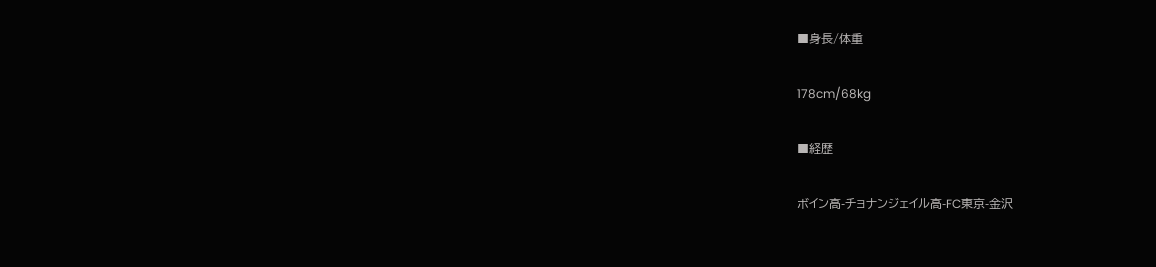■身長/体重

178cm/68kg

■経歴

ボイン高-チョナンジェイル高-FC東京-金沢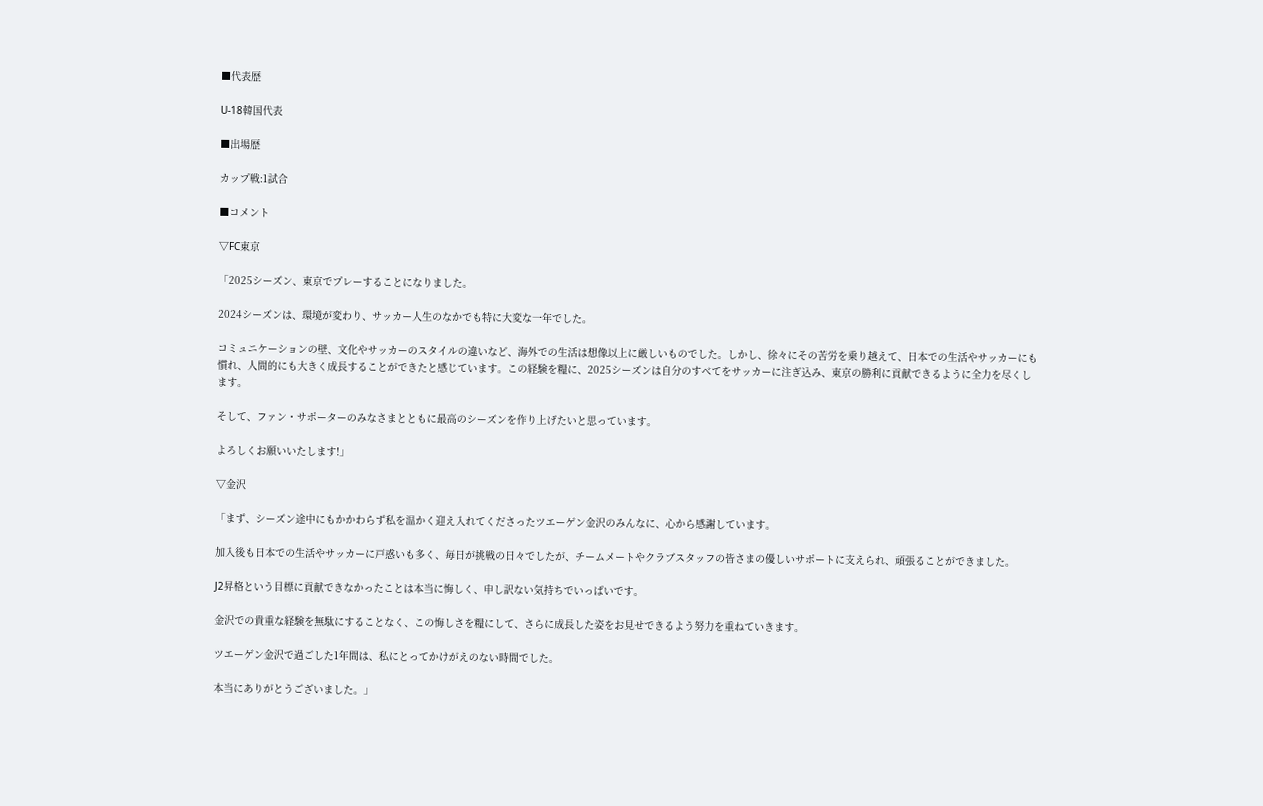■代表歴

U-18韓国代表

■出場歴

カップ戦:1試合

■コメント

▽FC東京

「2025シーズン、東京でプレーすることになりました。

2024シーズンは、環境が変わり、サッカー人生のなかでも特に大変な一年でした。

コミュニケーションの壁、文化やサッカーのスタイルの違いなど、海外での生活は想像以上に厳しいものでした。しかし、徐々にその苦労を乗り越えて、日本での生活やサッカーにも慣れ、人間的にも大きく成長することができたと感じています。この経験を糧に、2025シーズンは自分のすべてをサッカーに注ぎ込み、東京の勝利に貢献できるように全力を尽くします。

そして、ファン・サポーターのみなさまとともに最高のシーズンを作り上げたいと思っています。

よろしくお願いいたします!」

▽金沢

「まず、シーズン途中にもかかわらず私を温かく迎え入れてくださったツエーゲン金沢のみんなに、心から感謝しています。

加入後も日本での生活やサッカーに戸惑いも多く、毎日が挑戦の日々でしたが、チームメートやクラブスタッフの皆さまの優しいサポートに支えられ、頑張ることができました。

J2昇格という目標に貢献できなかったことは本当に悔しく、申し訳ない気持ちでいっぱいです。

金沢での貴重な経験を無駄にすることなく、この悔しさを糧にして、さらに成長した姿をお見せできるよう努力を重ねていきます。

ツエーゲン金沢で過ごした1年間は、私にとってかけがえのない時間でした。

本当にありがとうございました。」